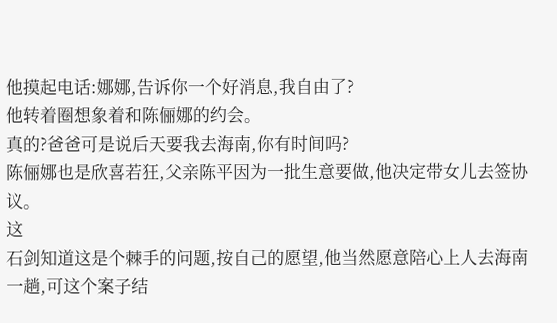他摸起电话:娜娜,告诉你一个好消息,我自由了?
他转着圈想象着和陈俪娜的约会。
真的?爸爸可是说后天要我去海南,你有时间吗?
陈俪娜也是欣喜若狂,父亲陈平因为一批生意要做,他决定带女儿去签协议。
这
石剑知道这是个棘手的问题,按自己的愿望,他当然愿意陪心上人去海南一趟,可这个案子结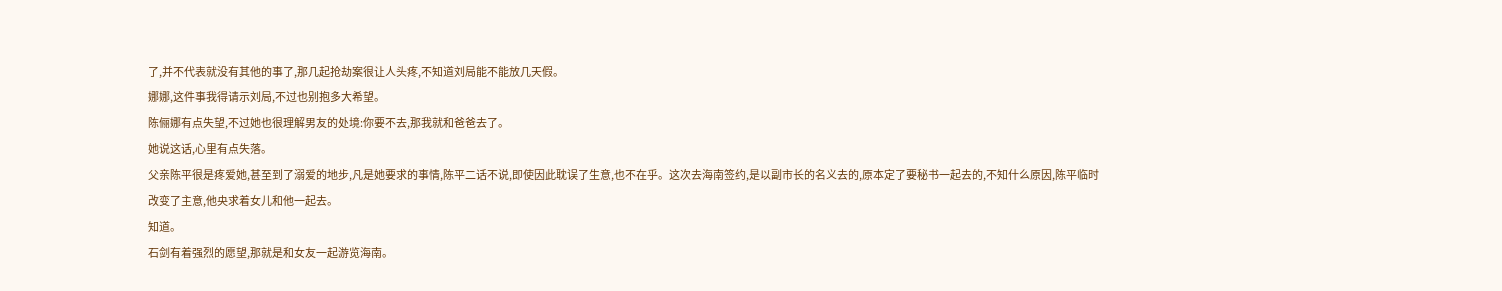了,并不代表就没有其他的事了,那几起抢劫案很让人头疼,不知道刘局能不能放几天假。
娜娜,这件事我得请示刘局,不过也别抱多大希望。
陈俪娜有点失望,不过她也很理解男友的处境:你要不去,那我就和爸爸去了。
她说这话,心里有点失落。
父亲陈平很是疼爱她,甚至到了溺爱的地步,凡是她要求的事情,陈平二话不说,即使因此耽误了生意,也不在乎。这次去海南签约,是以副市长的名义去的,原本定了要秘书一起去的,不知什么原因,陈平临时改变了主意,他央求着女儿和他一起去。
知道。
石剑有着强烈的愿望,那就是和女友一起游览海南。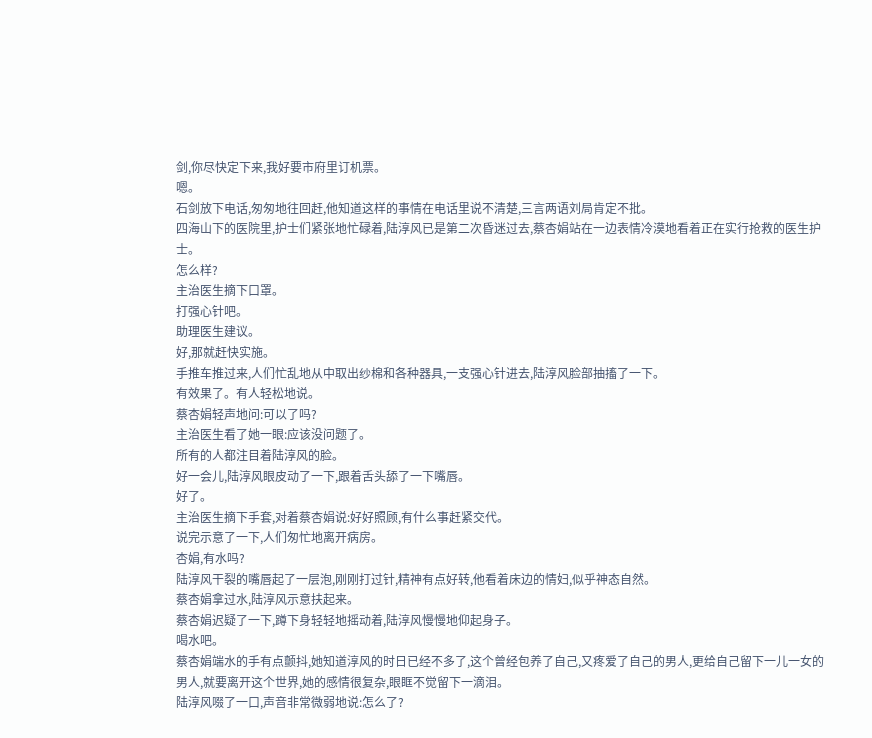剑,你尽快定下来,我好要市府里订机票。
嗯。
石剑放下电话,匆匆地往回赶,他知道这样的事情在电话里说不清楚,三言两语刘局肯定不批。
四海山下的医院里,护士们紧张地忙碌着,陆淳风已是第二次昏迷过去,蔡杏娟站在一边表情冷漠地看着正在实行抢救的医生护士。
怎么样?
主治医生摘下口罩。
打强心针吧。
助理医生建议。
好,那就赶快实施。
手推车推过来,人们忙乱地从中取出纱棉和各种器具,一支强心针进去,陆淳风脸部抽搐了一下。
有效果了。有人轻松地说。
蔡杏娟轻声地问:可以了吗?
主治医生看了她一眼:应该没问题了。
所有的人都注目着陆淳风的脸。
好一会儿,陆淳风眼皮动了一下,跟着舌头舔了一下嘴唇。
好了。
主治医生摘下手套,对着蔡杏娟说:好好照顾,有什么事赶紧交代。
说完示意了一下,人们匆忙地离开病房。
杏娟,有水吗?
陆淳风干裂的嘴唇起了一层泡,刚刚打过针,精神有点好转,他看着床边的情妇,似乎神态自然。
蔡杏娟拿过水,陆淳风示意扶起来。
蔡杏娟迟疑了一下,蹲下身轻轻地摇动着,陆淳风慢慢地仰起身子。
喝水吧。
蔡杏娟端水的手有点颤抖,她知道淳风的时日已经不多了,这个曾经包养了自己,又疼爱了自己的男人,更给自己留下一儿一女的男人,就要离开这个世界,她的感情很复杂,眼眶不觉留下一滴泪。
陆淳风啜了一口,声音非常微弱地说:怎么了?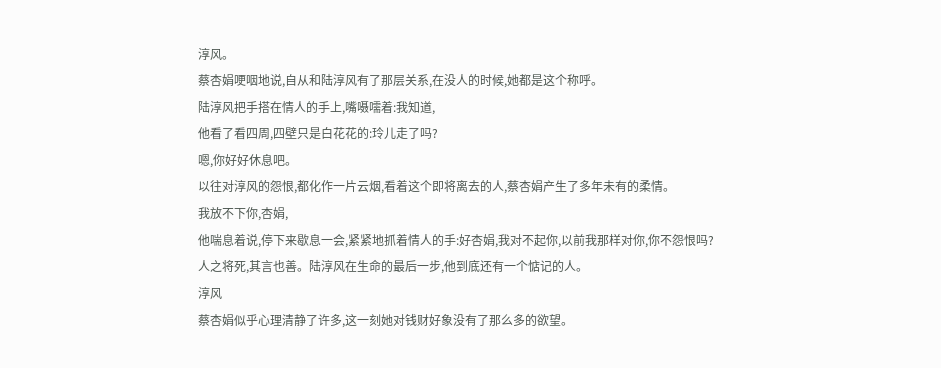淳风。
蔡杏娟哽咽地说,自从和陆淳风有了那层关系,在没人的时候,她都是这个称呼。
陆淳风把手搭在情人的手上,嘴嗫嚅着:我知道,
他看了看四周,四壁只是白花花的:玲儿走了吗?
嗯,你好好休息吧。
以往对淳风的怨恨,都化作一片云烟,看着这个即将离去的人,蔡杏娟产生了多年未有的柔情。
我放不下你,杏娟,
他喘息着说,停下来歇息一会,紧紧地抓着情人的手:好杏娟,我对不起你,以前我那样对你,你不怨恨吗?
人之将死,其言也善。陆淳风在生命的最后一步,他到底还有一个惦记的人。
淳风
蔡杏娟似乎心理清静了许多,这一刻她对钱财好象没有了那么多的欲望。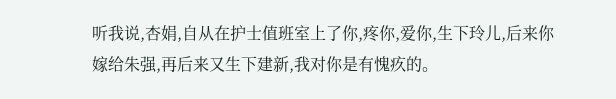听我说,杏娟,自从在护士值班室上了你,疼你,爱你,生下玲儿,后来你嫁给朱强,再后来又生下建新,我对你是有愧疚的。